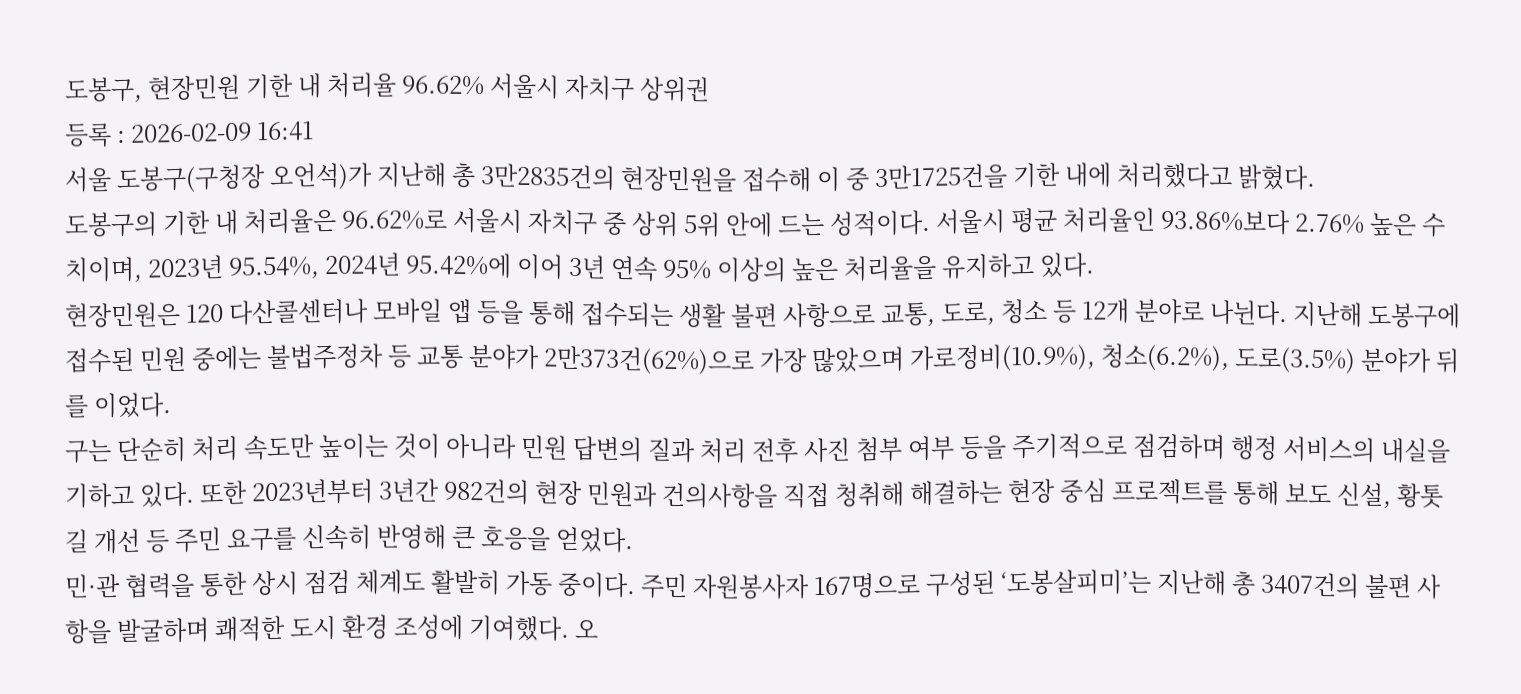도봉구, 현장민원 기한 내 처리율 96.62% 서울시 자치구 상위권
등록 : 2026-02-09 16:41
서울 도봉구(구청장 오언석)가 지난해 총 3만2835건의 현장민원을 접수해 이 중 3만1725건을 기한 내에 처리했다고 밝혔다.
도봉구의 기한 내 처리율은 96.62%로 서울시 자치구 중 상위 5위 안에 드는 성적이다. 서울시 평균 처리율인 93.86%보다 2.76% 높은 수치이며, 2023년 95.54%, 2024년 95.42%에 이어 3년 연속 95% 이상의 높은 처리율을 유지하고 있다.
현장민원은 120 다산콜센터나 모바일 앱 등을 통해 접수되는 생활 불편 사항으로 교통, 도로, 청소 등 12개 분야로 나뉜다. 지난해 도봉구에 접수된 민원 중에는 불법주정차 등 교통 분야가 2만373건(62%)으로 가장 많았으며 가로정비(10.9%), 청소(6.2%), 도로(3.5%) 분야가 뒤를 이었다.
구는 단순히 처리 속도만 높이는 것이 아니라 민원 답변의 질과 처리 전후 사진 첨부 여부 등을 주기적으로 점검하며 행정 서비스의 내실을 기하고 있다. 또한 2023년부터 3년간 982건의 현장 민원과 건의사항을 직접 청취해 해결하는 현장 중심 프로젝트를 통해 보도 신설, 황톳길 개선 등 주민 요구를 신속히 반영해 큰 호응을 얻었다.
민·관 협력을 통한 상시 점검 체계도 활발히 가동 중이다. 주민 자원봉사자 167명으로 구성된 ‘도봉살피미’는 지난해 총 3407건의 불편 사항을 발굴하며 쾌적한 도시 환경 조성에 기여했다. 오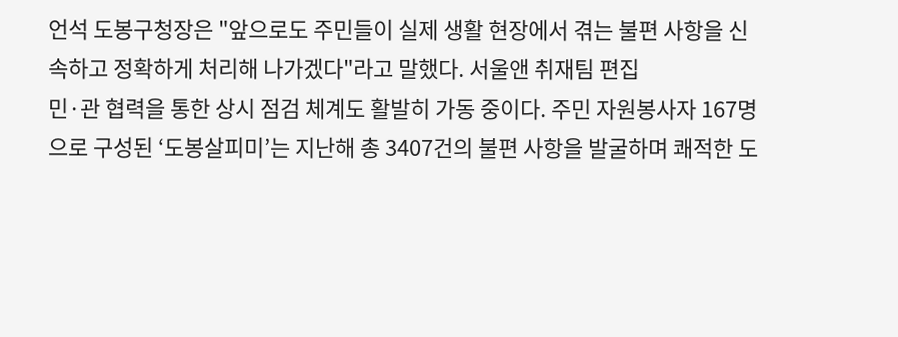언석 도봉구청장은 "앞으로도 주민들이 실제 생활 현장에서 겪는 불편 사항을 신속하고 정확하게 처리해 나가겠다"라고 말했다. 서울앤 취재팀 편집
민·관 협력을 통한 상시 점검 체계도 활발히 가동 중이다. 주민 자원봉사자 167명으로 구성된 ‘도봉살피미’는 지난해 총 3407건의 불편 사항을 발굴하며 쾌적한 도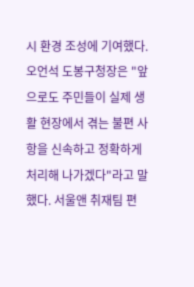시 환경 조성에 기여했다. 오언석 도봉구청장은 "앞으로도 주민들이 실제 생활 현장에서 겪는 불편 사항을 신속하고 정확하게 처리해 나가겠다"라고 말했다. 서울앤 취재팀 편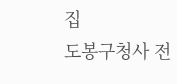집
도봉구청사 전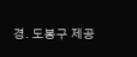경. 도봉구 제공